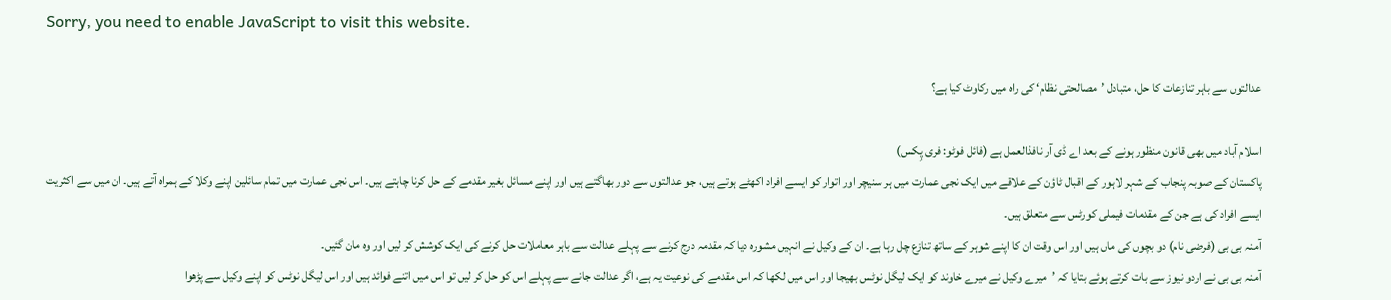Sorry, you need to enable JavaScript to visit this website.

عدالتوں سے باہر تنازعات کا حل، متبادل ’مصالحتی نظام‘ کی راہ میں رکاوٹ کیا ہے؟

اسلام آباد میں بھی قانون منظور ہونے کے بعد اے ڈی آر نافذالعمل ہے (فائل فوٹو: فری پِکس)
پاکستان کے صوبہ پنجاب کے شہر لاہور کے اقبال ٹاؤن کے علاقے میں ایک نجی عمارت میں ہر سنیچر اور اتوار کو ایسے افراد اکھٹے ہوتے ہیں، جو عدالتوں سے دور بھاگتے ہیں اور اپنے مسائل بغیر مقدمے کے حل کرنا چاہتے ہیں۔ اس نجی عمارت میں تمام سائلین اپنے وکلا کے ہمراہ آتے ہیں۔ ان میں سے اکثریت ایسے افراد کی ہے جن کے مقدمات فیملی کورٹس سے متعلق ہیں۔
آمنہ بی بی (فرضی نام) دو بچوں کی ماں ہیں اور اس وقت ان کا اپنے شوہر کے ساتھ تنازع چل رہا ہے۔ ان کے وکیل نے انہیں مشورہ دیا کہ مقدمہ درج کرنے سے پہلے عدالت سے باہر معاملات حل کرنے کی ایک کوشش کر لیں اور وہ مان گئیں۔
آمنہ بی بی نے اردو نیوز سے بات کرتے ہوئے بتایا کہ ’میرے وکیل نے میرے خاوند کو ایک لیگل نوٹس بھیجا اور اس میں لکھا کہ اس مقدمے کی نوعیت یہ ہے، اگر عدالت جانے سے پہلے اس کو حل کر لیں تو اس میں اتنے فوائد ہیں اور اس لیگل نوٹس کو اپنے وکیل سے پڑھوا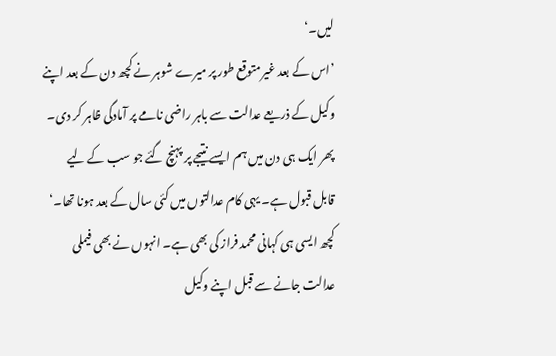لیں۔‘
’اس کے بعد غیرمتوقع طور پر میرے شوہر نے کچھ دن کے بعد اپنے وکیل کے ذریعے عدالت سے باہر راضی نامے پر آمادگی ظاہر کر دی۔ پھر ایک ہی دن میں ہم ایسے نتیجے پر پہنچ گئے جو سب کے لیے قابل قبول ہے۔ یہی کام عدالتوں میں کئی سال کے بعد ہونا تھا۔‘
کچھ ایسی ہی کہانی محمد فراز کی بھی ہے۔ انہوں نے بھی فیملی عدالت جانے سے قبل اپنے وکیل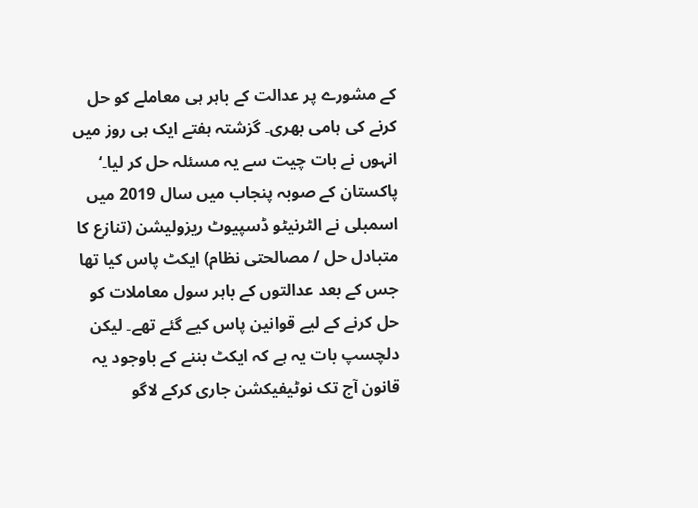کے مشورے پر عدالت کے باہر ہی معاملے کو حل کرنے کی ہامی بھری۔ گزشتہ ہفتے ایک ہی روز میں انہوں نے بات چیت سے یہ مسئلہ حل کر لیا۔‘
پاکستان کے صوبہ پنجاب میں سال 2019 میں اسمبلی نے الٹرنیٹو ڈسپیوٹ ریزولیشن (تنازع کا متبادل حل / مصالحتی نظام) ایکٹ پاس کیا تھا جس کے بعد عدالتوں کے باہر سول معاملات کو حل کرنے کے لیے قوانین پاس کیے گئے تھے۔ لیکن دلچسپ بات یہ ہے کہ ایکٹ بننے کے باوجود یہ قانون آج تک نوٹیفیکشن جاری کرکے لاگو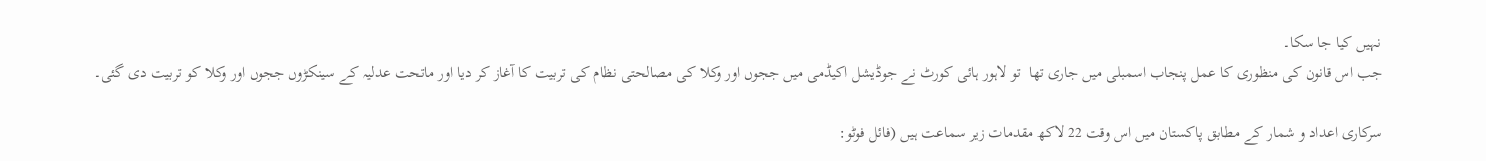نہیں کیا جا سکا۔
جب اس قانون کی منظوری کا عمل پنجاب اسمبلی میں جاری تھا  تو لاہور ہائی کورٹ نے جوڈیشل اکیڈمی میں ججوں اور وکلا کی مصالحتی نظام کی تربیت کا آغاز کر دیا اور ماتحت عدلیہ کے سینکڑوں ججوں اور وکلا کو تربیت دی گئی۔

سرکاری اعداد و شمار کے مطابق پاکستان میں اس وقت 22 لاکھ مقدمات زیر سماعت ہیں (فائل فوٹو: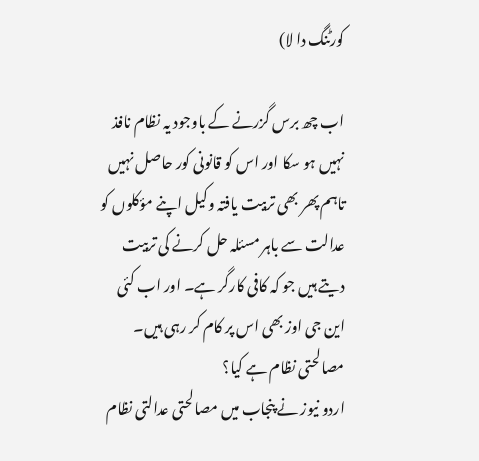کورٹنگ دا لا)

اب چھ برس گزرنے کے باوجود یہ نظام نافذ نہیں ہو سکا اور اس کو قانونی کور حاصل نہیں تاہم پھر بھی تربیت یافتہ وکیل اپنے مؤکلوں کو عدالت سے باہر مسئلہ حل کرنے کی تربیت دیتے ہیں جو کہ کافی کارگر ہے۔ اور اب کئی این جی اوز بھی اس پر کام کر رہی ہیں۔
مصالحتی نظام ہے کیا؟
اردو نیوز نے پنجاب میں مصالحتی عدالتی نظام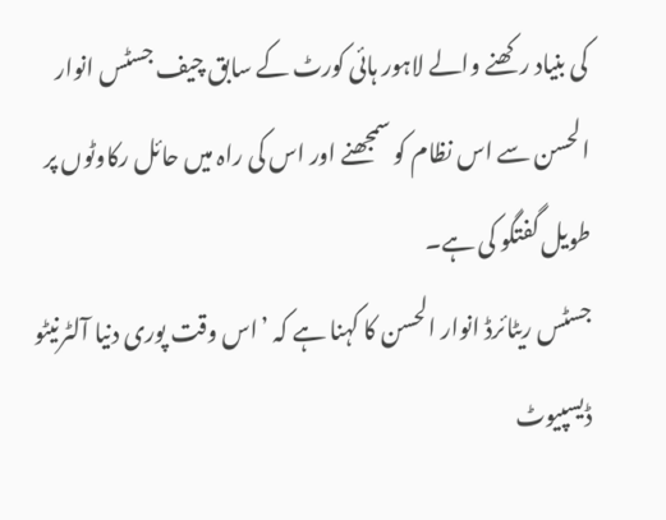کی بنیاد رکھنے والے لاہور ہائی کورٹ کے سابق چیف جسٹس انوار الحسن سے اس نظام کو سمجھنے اور اس کی راہ میں حائل رکاوٹوں پر طویل گفتگو کی ہے۔
جسٹس ریٹائرڈ انوار الحسن کا کہنا ہے کہ ’اس وقت پوری دنیا آلٹرنیٹو ڈیسپیوٹ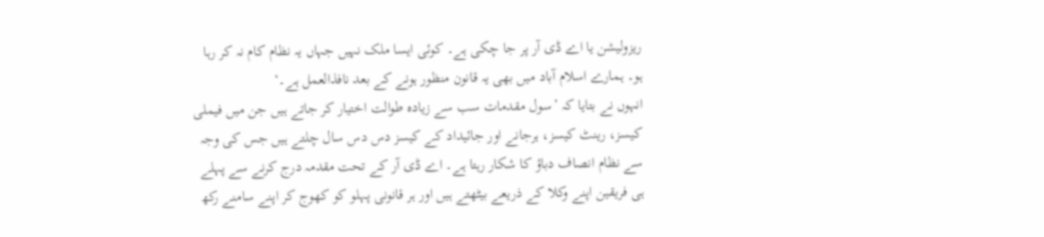ریزولیشن یا اے ڈی آر پر جا چکی ہے۔ کوئی ایسا ملک نہیں جہاں یہ نظام کام نہ کر رہا ہو۔ ہمارے اسلام آباد میں بھی یہ قانون منظور ہونے کے بعد نافذالعمل ہے۔‘
انہوں نے بتایا کہ ’سول مقدمات سب سے زیادہ طوالت اختیار کر جاتے ہیں جن میں فیملی کیسز، رینٹ کیسز، ہرجانے اور جائیداد کے کیسز دس دس سال چلتے ہیں جس کی وجہ سے نظام انصاف دباؤ کا شکار رہتا ہے۔ اے ڈی آر کے تحت مقدمہ درج کرنے سے پہلے ہی فریقین اپنے وکلا کے ذریعے بیٹھتے ہیں اور ہر قانونی پہلو کو کھوج کر اپنے سامنے رکھ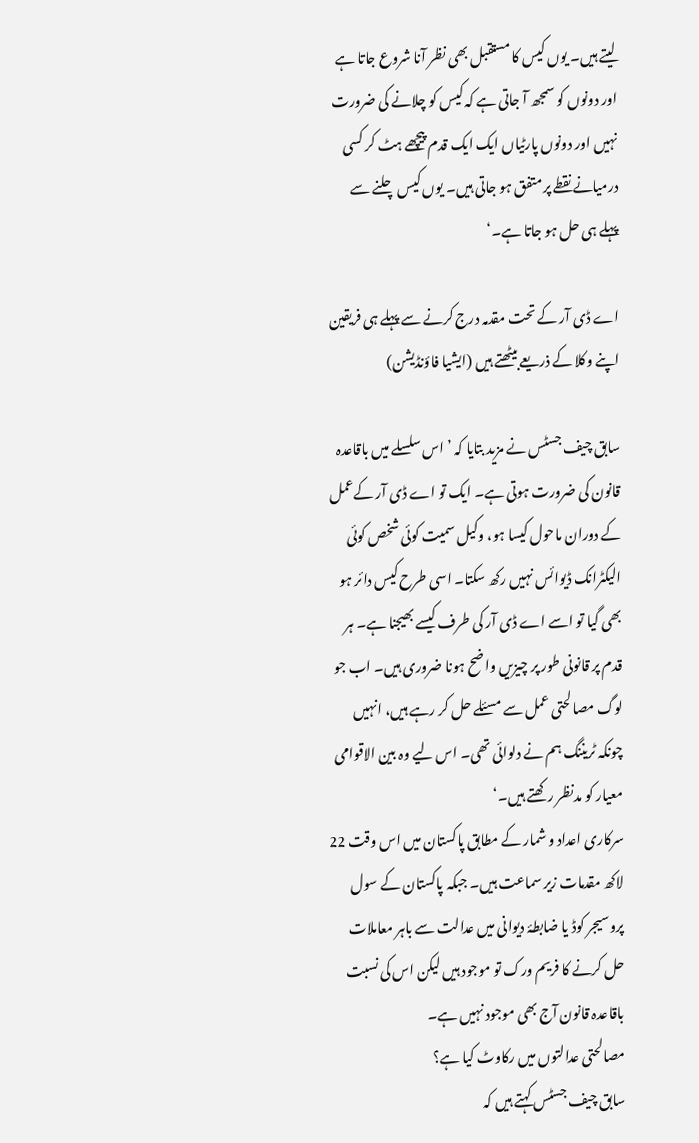لیتے ہیں۔ یوں کیس کا مستقبل بھی نظر آنا شروع جاتا ہے اور دونوں کو سمجھ آ جاتی ہے کہ کیس کو چلانے کی ضرورت نہیں اور دونوں پارٹیاں ایک ایک قدم پیچھے ہٹ کر کسی درمیانے نقطے پر متفق ہو جاتی ہیں۔ یوں کیس چلنے سے پہلے ہی حل ہو جاتا ہے۔‘

اے ڈی آر کے تحت مقدمہ درج کرنے سے پہلے ہی فریقین اپنے وکلا کے ذریعے بیٹھتے ہیں (ایشیا فاؤنڈیشن)

سابق چیف جسٹس نے مزید بتایا کہ ’اس سلسلے میں باقاعدہ قانون کی ضرورت ہوتی ہے۔ ایک تو اے ڈی آر کےعمل کے دوران ماحول کیسا ہو، وکیل سمیت کوئی شخص کوئی الیکٹرانک ڈیوائس نہیں رکھ سکتا۔ اسی طرح کیس دائر ہو بھی گیا تو اسے اے ڈی آر کی طرف کیسے بھیجنا ہے۔ ہر قدم پر قانونی طور پر چیزیں واضح ہونا ضروری ہیں۔ اب جو لوگ مصالحتی عمل سے مسئلے حل کر رہے ہیں، انہیں چونکہ ٹریننگ ہم نے دلوائی تھی۔ اس لیے وہ بین الاقوامی معیار کو مدنظر رکھتے ہیں۔‘
سرکاری اعداد و شمار کے مطابق پاکستان میں اس وقت 22 لاکھ مقدمات زیر سماعت ہیں۔ جبکہ پاکستان کے سول پروسیجر کوڈ یا ضابطۂ دیوانی میں عدالت سے باہر معاملات حل کرنے کا فریم ورک تو موجود ہیں لیکن اس کی نسبت باقاعدہ قانون آج بھی موجود نہیں ہے۔
مصالحتی عدالتوں میں رکاوٹ کیا ہے؟
سابق چیف جسٹس کہتے ہیں کہ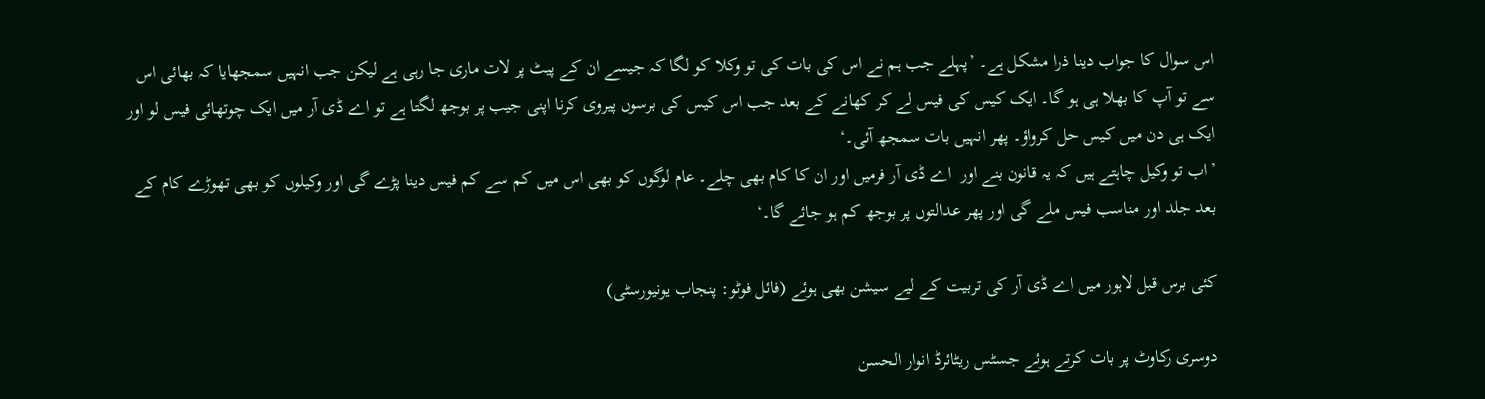اس سوال کا جواب دینا ذرا مشکل ہے۔ ’پہلے جب ہم نے اس کی بات کی تو وکلا کو لگا کہ جیسے ان کے پیٹ پر لات ماری جا رہی ہے لیکن جب انہیں سمجھایا کہ بھائی اس سے تو آپ کا بھلا ہی ہو گا۔ ایک کیس کی فیس لے کر کھانے کے بعد جب اس کیس کی برسوں پیروی کرنا اپنی جیب پر بوجھ لگتا ہے تو اے ڈی آر میں ایک چوتھائی فیس لو اور ایک ہی دن میں کیس حل کرواؤ۔ پھر انہیں بات سمجھ آئی۔‘
’اب تو وکیل چاہتے ہیں کہ یہ قانون بنے اور  اے ڈی آر فرمیں اور ان کا کام بھی چلے۔ عام لوگوں کو بھی اس میں کم سے کم فیس دینا پڑے گی اور وکیلوں کو بھی تھوڑے کام کے بعد جلد اور مناسب فیس ملے گی اور پھر عدالتوں پر بوجھ کم ہو جائے گا۔‘

کئی برس قبل لاہور میں اے ڈی آر کی تربیت کے لیے سیشن بھی ہوئے (فائل فوٹو: پنجاب یونیورسٹی)

دوسری رکاوٹ پر بات کرتے ہوئے جسٹس ریٹائرڈ انوار الحسن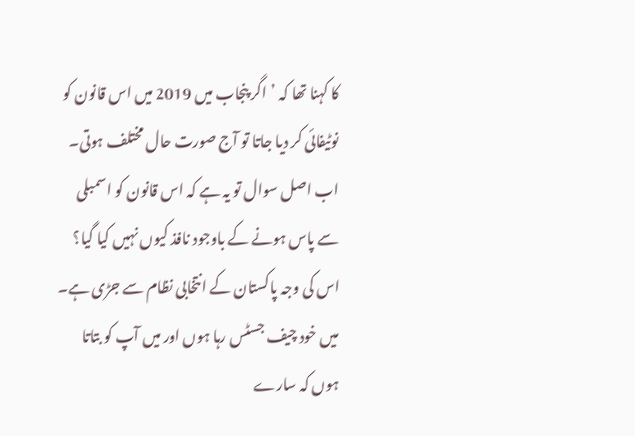کا کہنا تھا کہ ’اگر پنجاب میں 2019 میں اس قانون کو نوٹیفائی کر دیا جاتا تو آج صورت حال مختلف ہوتی۔ اب اصل سوال تو یہ ہے کہ اس قانون کو اسمبلی سے پاس ہونے کے باوجود نافذ کیوں نہیں کیا گیا؟ اس کی وجہ پاکستان کے انتخابی نظام سے جڑی ہے۔ میں خود چیف جسٹس رہا ہوں اور میں آپ کو بتاتا ہوں کہ سارے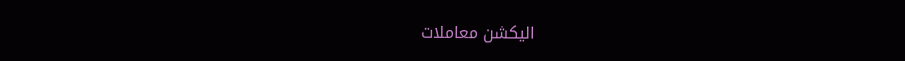الیکشن معاملات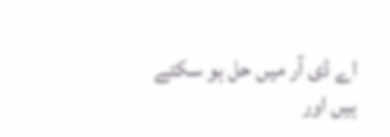اے ڈی آر میں حل ہو سکتے ہیں اور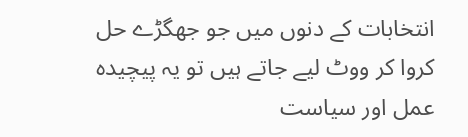انتخابات کے دنوں میں جو جھگڑے حل کروا کر ووٹ لیے جاتے ہیں تو یہ پیچیدہ عمل اور سیاست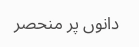دانوں پر منحصر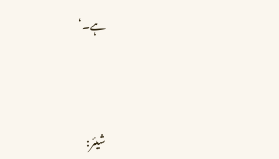ہے۔‘



شیئر: